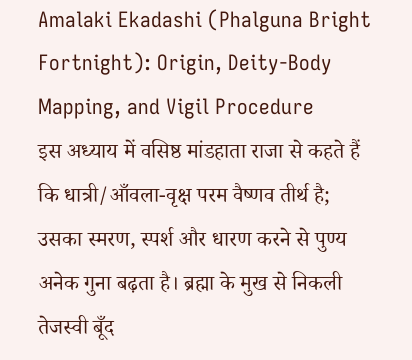Amalaki Ekadashi (Phalguna Bright Fortnight): Origin, Deity-Body Mapping, and Vigil Procedure
इस अध्याय में वसिष्ठ मांडहाता राजा से कहते हैं कि धात्री/आँवला-वृक्ष परम वैष्णव तीर्थ है; उसका स्मरण, स्पर्श और धारण करने से पुण्य अनेक गुना बढ़ता है। ब्रह्मा के मुख से निकली तेजस्वी बूँद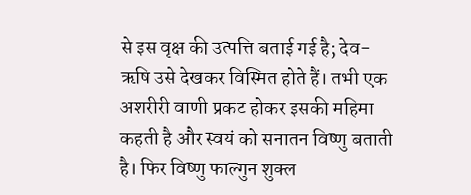से इस वृक्ष की उत्पत्ति बताई गई है; देव-ऋषि उसे देखकर विस्मित होते हैं। तभी एक अशरीरी वाणी प्रकट होकर इसकी महिमा कहती है और स्वयं को सनातन विष्णु बताती है। फिर विष्णु फाल्गुन शुक्ल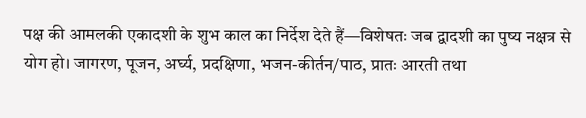पक्ष की आमलकी एकादशी के शुभ काल का निर्देश देते हैं—विशेषतः जब द्वादशी का पुष्य नक्षत्र से योग हो। जागरण, पूजन, अर्घ्य, प्रदक्षिणा, भजन-कीर्तन/पाठ, प्रातः आरती तथा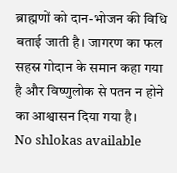ब्राह्मणों को दान-भोजन की विधि बताई जाती है। जागरण का फल सहस्र गोदान के समान कहा गया है और विष्णुलोक से पतन न होने का आश्वासन दिया गया है।
No shlokas available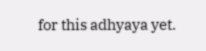for this adhyaya yet.